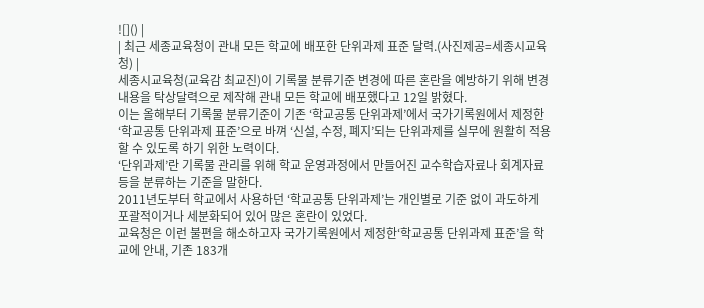![]() |
| 최근 세종교육청이 관내 모든 학교에 배포한 단위과제 표준 달력.(사진제공=세종시교육청) |
세종시교육청(교육감 최교진)이 기록물 분류기준 변경에 따른 혼란을 예방하기 위해 변경내용을 탁상달력으로 제작해 관내 모든 학교에 배포했다고 12일 밝혔다.
이는 올해부터 기록물 분류기준이 기존 ‘학교공통 단위과제’에서 국가기록원에서 제정한 ‘학교공통 단위과제 표준’으로 바껴 ‘신설, 수정, 폐지’되는 단위과제를 실무에 원활히 적용할 수 있도록 하기 위한 노력이다.
‘단위과제’란 기록물 관리를 위해 학교 운영과정에서 만들어진 교수학습자료나 회계자료 등을 분류하는 기준을 말한다.
2011년도부터 학교에서 사용하던 ‘학교공통 단위과제’는 개인별로 기준 없이 과도하게 포괄적이거나 세분화되어 있어 많은 혼란이 있었다.
교육청은 이런 불편을 해소하고자 국가기록원에서 제정한‘학교공통 단위과제 표준’을 학교에 안내, 기존 183개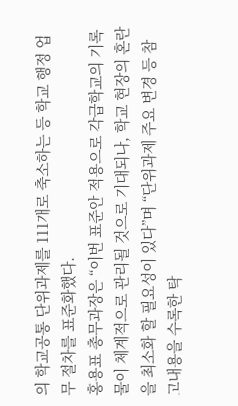의 학교공통 단위과제를 111개로 축소하는 등 학교 행정 업무 절차를 표준화했다.
홍용표 총무과장은 “이번 표준안 적용으로 각급학교의 기록물이 체계적으로 관리될 것으로 기대되나, 학교 현장의 혼란을 최소화 할 필요성이 있다”며 “단위과제 주요 변경 등 참고내용을 수록한 탁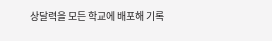상달력을 모든 학교에 배포해 기록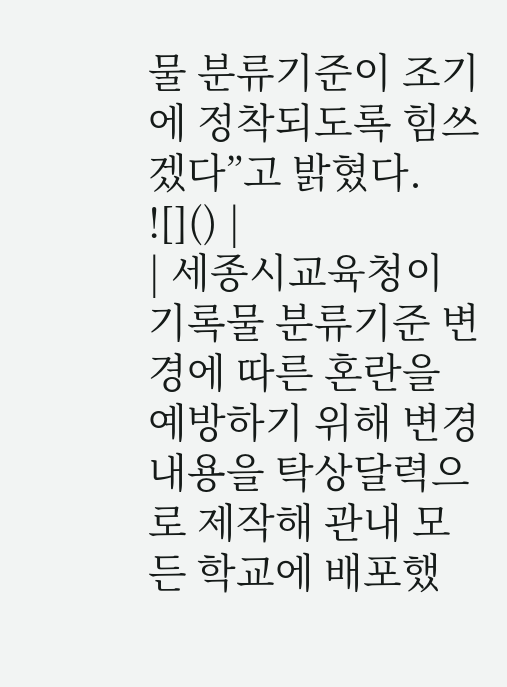물 분류기준이 조기에 정착되도록 힘쓰겠다”고 밝혔다.
![]() |
| 세종시교육청이 기록물 분류기준 변경에 따른 혼란을 예방하기 위해 변경내용을 탁상달력으로 제작해 관내 모든 학교에 배포했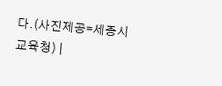다.(사진제공=세종시교육청) |